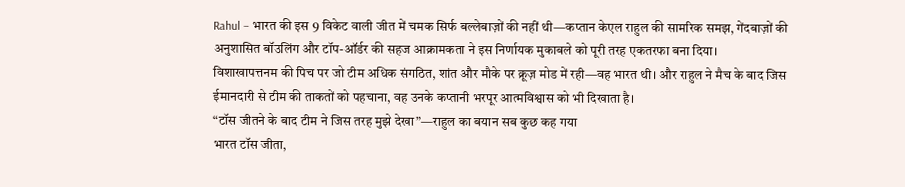Rahul – भारत की इस 9 विकेट वाली जीत में चमक सिर्फ बल्लेबाज़ों की नहीं थी—कप्तान केएल राहुल की सामरिक समझ, गेंदबाज़ों की अनुशासित बॉउलिंग और टॉप-ऑर्डर की सहज आक्रामकता ने इस निर्णायक मुकाबले को पूरी तरह एकतरफा बना दिया।
विशाखापत्तनम की पिच पर जो टीम अधिक संगठित, शांत और मौके पर क्रूज़ मोड में रही—वह भारत थी। और राहुल ने मैच के बाद जिस ईमानदारी से टीम की ताकतों को पहचाना, वह उनके कप्तानी भरपूर आत्मविश्वास को भी दिखाता है।
“टॉस जीतने के बाद टीम ने जिस तरह मुझे देखा”—राहुल का बयान सब कुछ कह गया
भारत टॉस जीता,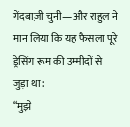गेंदबाज़ी चुनी—और राहुल ने मान लिया कि यह फैसला पूरे ड्रेसिंग रूम की उम्मीदों से जुड़ा था:
“मुझे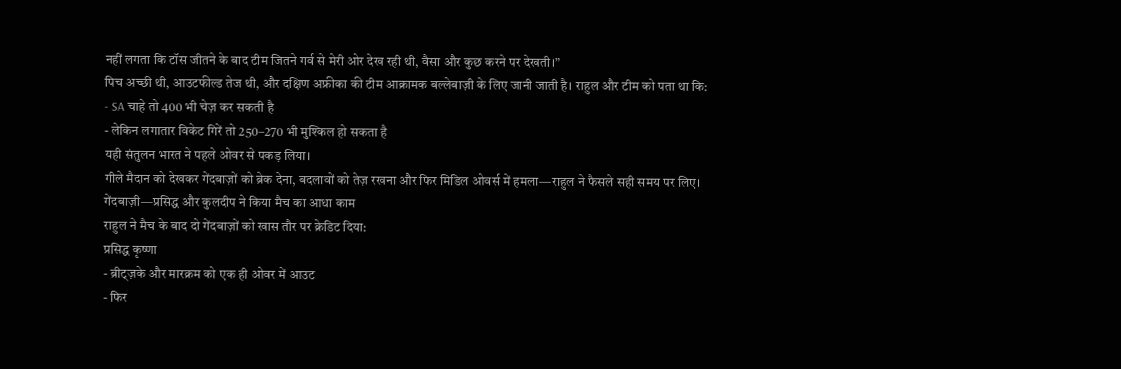नहीं लगता कि टॉस जीतने के बाद टीम जितने गर्व से मेरी ओर देख रही थी, वैसा और कुछ करने पर देखती।”
पिच अच्छी थी, आउटफील्ड तेज थी, और दक्षिण अफ्रीका की टीम आक्रामक बल्लेबाज़ी के लिए जानी जाती है। राहुल और टीम को पता था कि:
- SA चाहे तो 400 भी चेज़ कर सकती है
- लेकिन लगातार विकेट गिरें तो 250–270 भी मुश्किल हो सकता है
यही संतुलन भारत ने पहले ओवर से पकड़ लिया।
गीले मैदान को देखकर गेंदबाज़ों को ब्रेक देना, बदलावों को तेज़ रखना और फिर मिडिल ओवर्स में हमला—राहुल ने फैसले सही समय पर लिए।
गेंदबाज़ी—प्रसिद्ध और कुलदीप ने किया मैच का आधा काम
राहुल ने मैच के बाद दो गेंदबाज़ों को खास तौर पर क्रेडिट दिया:
प्रसिद्ध कृष्णा
- ब्रीट्ज़के और मारक्रम को एक ही ओवर में आउट
- फिर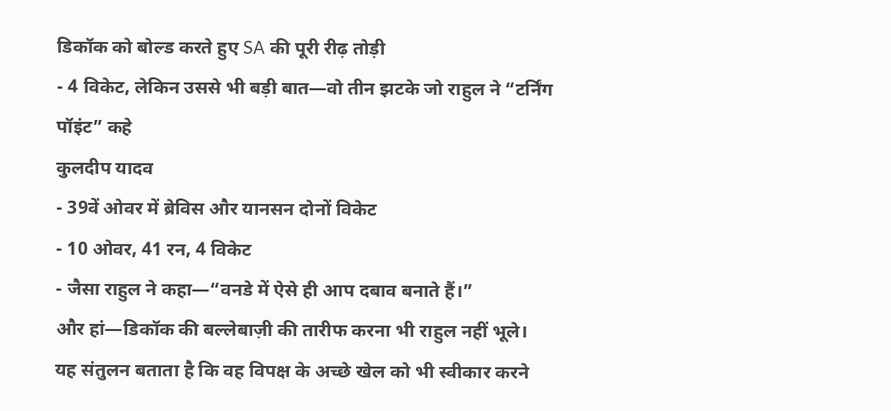डिकॉक को बोल्ड करते हुए SA की पूरी रीढ़ तोड़ी
- 4 विकेट, लेकिन उससे भी बड़ी बात—वो तीन झटके जो राहुल ने “टर्निंग पॉइंट” कहे
कुलदीप यादव
- 39वें ओवर में ब्रेविस और यानसन दोनों विकेट
- 10 ओवर, 41 रन, 4 विकेट
- जैसा राहुल ने कहा—“वनडे में ऐसे ही आप दबाव बनाते हैं।”
और हां—डिकॉक की बल्लेबाज़ी की तारीफ करना भी राहुल नहीं भूले।
यह संतुलन बताता है कि वह विपक्ष के अच्छे खेल को भी स्वीकार करने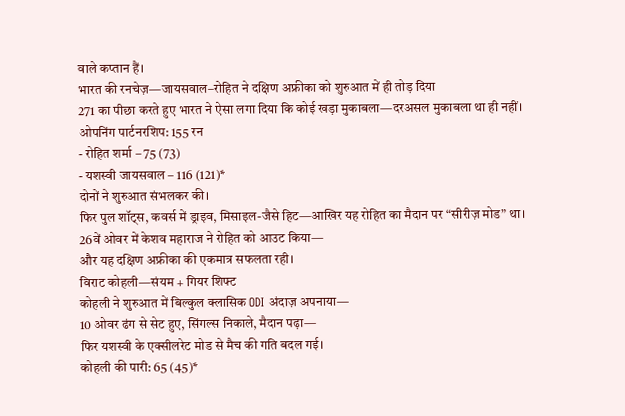वाले कप्तान हैं।
भारत की रनचेज़—जायसवाल–रोहित ने दक्षिण अफ्रीका को शुरुआत में ही तोड़ दिया
271 का पीछा करते हुए भारत ने ऐसा लगा दिया कि कोई खड़ा मुकाबला—दरअसल मुकाबला था ही नहीं।
ओपनिंग पार्टनरशिप: 155 रन
- रोहित शर्मा – 75 (73)
- यशस्वी जायसवाल – 116 (121)*
दोनों ने शुरुआत संभलकर की।
फिर पुल शॉट्स, कवर्स में ड्राइव, मिसाइल-जैसे हिट—आखिर यह रोहित का मैदान पर “सीरीज़ मोड” था।
26वें ओवर में केशव महाराज ने रोहित को आउट किया—
और यह दक्षिण अफ्रीका की एकमात्र सफलता रही।
विराट कोहली—संयम + गियर शिफ्ट
कोहली ने शुरुआत में बिल्कुल क्लासिक ODI अंदाज़ अपनाया—
10 ओवर ढंग से सेट हुए, सिंगल्स निकाले, मैदान पढ़ा—
फिर यशस्वी के एक्सीलरेट मोड से मैच की गति बदल गई।
कोहली की पारी: 65 (45)*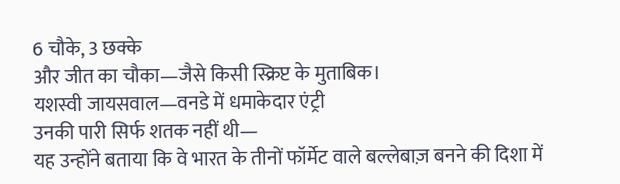6 चौके, 3 छक्के
और जीत का चौका—जैसे किसी स्क्रिप्ट के मुताबिक।
यशस्वी जायसवाल—वनडे में धमाकेदार एंट्री
उनकी पारी सिर्फ शतक नहीं थी—
यह उन्होंने बताया कि वे भारत के तीनों फॉर्मेट वाले बल्लेबाज़ बनने की दिशा में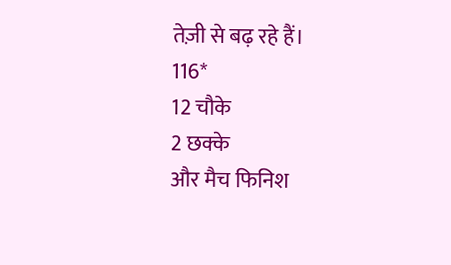तेज़ी से बढ़ रहे हैं।
116*
12 चौके
2 छक्के
और मैच फिनिश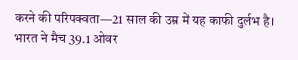करने की परिपक्वता—21 साल की उम्र में यह काफी दुर्लभ है।
भारत ने मैच 39.1 ओवर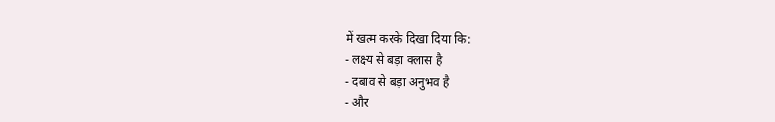में खत्म करके दिखा दिया कि:
- लक्ष्य से बड़ा क्लास है
- दबाव से बड़ा अनुभव है
- और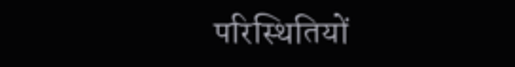परिस्थितियों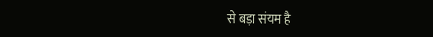से बड़ा संयम है